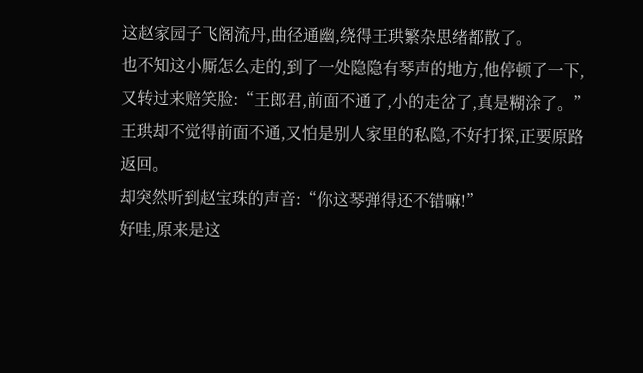这赵家园子飞阁流丹,曲径通幽,绕得王珙繁杂思绪都散了。
也不知这小厮怎么走的,到了一处隐隐有琴声的地方,他停顿了一下,又转过来赔笑脸:“王郎君,前面不通了,小的走岔了,真是糊涂了。”
王珙却不觉得前面不通,又怕是别人家里的私隐,不好打探,正要原路返回。
却突然听到赵宝珠的声音:“你这琴弹得还不错嘛!”
好哇,原来是这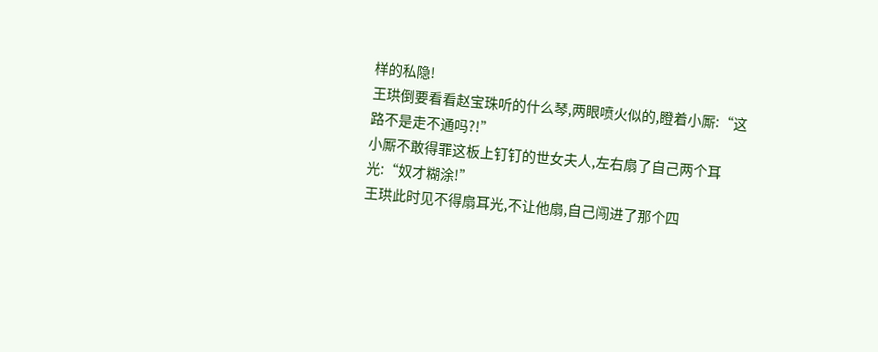样的私隐!
王珙倒要看看赵宝珠听的什么琴,两眼喷火似的,瞪着小厮:“这路不是走不通吗?!”
小厮不敢得罪这板上钉钉的世女夫人,左右扇了自己两个耳光:“奴才糊涂!”
王珙此时见不得扇耳光,不让他扇,自己闯进了那个四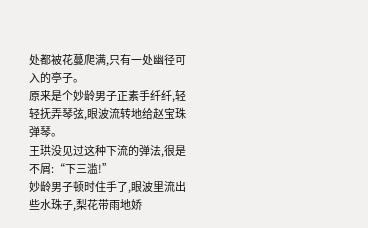处都被花蔓爬满,只有一处幽径可入的亭子。
原来是个妙龄男子正素手纤纤,轻轻抚弄琴弦,眼波流转地给赵宝珠弹琴。
王珙没见过这种下流的弹法,很是不屑:“下三滥!”
妙龄男子顿时住手了,眼波里流出些水珠子,梨花带雨地娇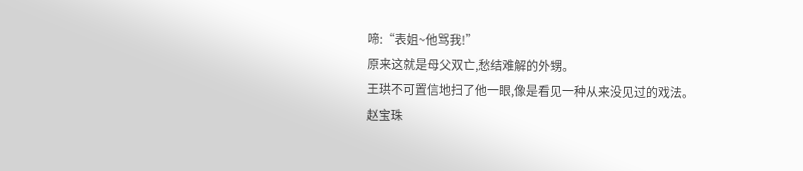啼:“表姐~他骂我!”
原来这就是母父双亡,愁结难解的外甥。
王珙不可置信地扫了他一眼,像是看见一种从来没见过的戏法。
赵宝珠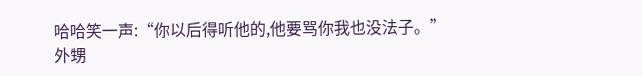哈哈笑一声:“你以后得听他的,他要骂你我也没法子。”
外甥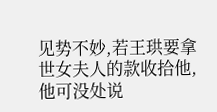见势不妙,若王珙要拿世女夫人的款收拾他,他可没处说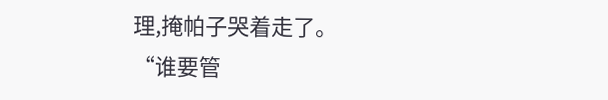理,掩帕子哭着走了。
“谁要管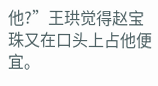他?”王珙觉得赵宝珠又在口头上占他便宜。